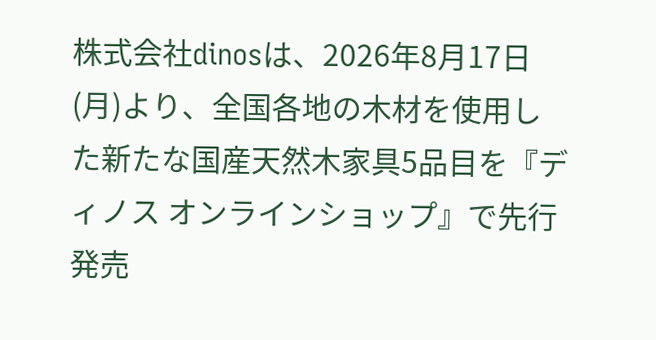株式会社dinosは、2026年8月17日(月)より、全国各地の木材を使用した新たな国産天然木家具5品目を『ディノス オンラインショップ』で先行発売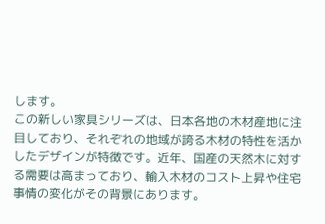します。
この新しい家具シリーズは、日本各地の木材産地に注目しており、それぞれの地域が誇る木材の特性を活かしたデザインが特徴です。近年、国産の天然木に対する需要は高まっており、輸入木材のコスト上昇や住宅事情の変化がその背景にあります。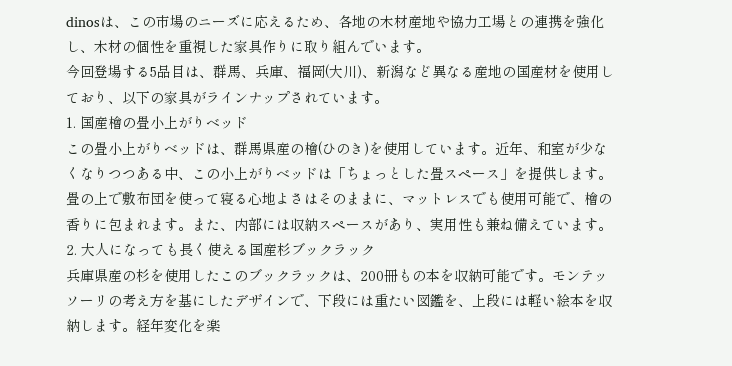dinosは、この市場のニーズに応えるため、各地の木材産地や協力工場との連携を強化し、木材の個性を重視した家具作りに取り組んでいます。
今回登場する5品目は、群馬、兵庫、福岡(大川)、新潟など異なる産地の国産材を使用しており、以下の家具がラインナップされています。
1. 国産檜の畳小上がりベッド
この畳小上がりベッドは、群馬県産の檜(ひのき)を使用しています。近年、和室が少なくなりつつある中、この小上がりベッドは「ちょっとした畳スペース」を提供します。畳の上で敷布団を使って寝る心地よさはそのままに、マットレスでも使用可能で、檜の香りに包まれます。また、内部には収納スペースがあり、実用性も兼ね備えています。
2. 大人になっても長く使える国産杉ブックラック
兵庫県産の杉を使用したこのブックラックは、200冊もの本を収納可能です。モンテッソーリの考え方を基にしたデザインで、下段には重たい図鑑を、上段には軽い絵本を収納します。経年変化を楽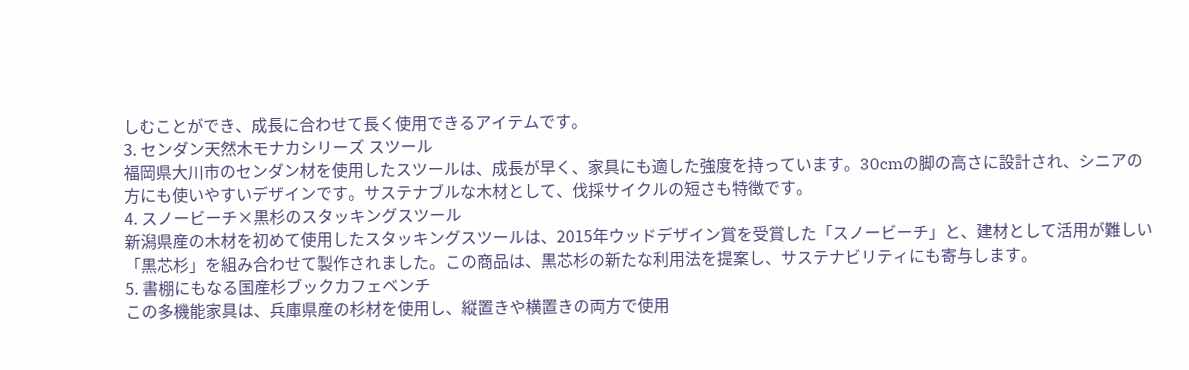しむことができ、成長に合わせて長く使用できるアイテムです。
3. センダン天然木モナカシリーズ スツール
福岡県大川市のセンダン材を使用したスツールは、成長が早く、家具にも適した強度を持っています。30cmの脚の高さに設計され、シニアの方にも使いやすいデザインです。サステナブルな木材として、伐採サイクルの短さも特徴です。
4. スノービーチ×黒杉のスタッキングスツール
新潟県産の木材を初めて使用したスタッキングスツールは、2015年ウッドデザイン賞を受賞した「スノービーチ」と、建材として活用が難しい「黒芯杉」を組み合わせて製作されました。この商品は、黒芯杉の新たな利用法を提案し、サステナビリティにも寄与します。
5. 書棚にもなる国産杉ブックカフェベンチ
この多機能家具は、兵庫県産の杉材を使用し、縦置きや横置きの両方で使用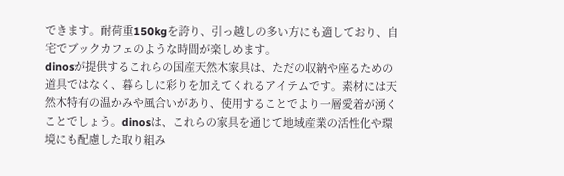できます。耐荷重150kgを誇り、引っ越しの多い方にも適しており、自宅でブックカフェのような時間が楽しめます。
dinosが提供するこれらの国産天然木家具は、ただの収納や座るための道具ではなく、暮らしに彩りを加えてくれるアイテムです。素材には天然木特有の温かみや風合いがあり、使用することでより一層愛着が湧くことでしょう。dinosは、これらの家具を通じて地域産業の活性化や環境にも配慮した取り組み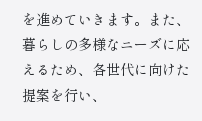を進めていきます。また、暮らしの多様なニーズに応えるため、各世代に向けた提案を行い、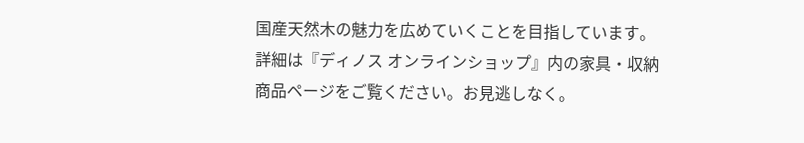国産天然木の魅力を広めていくことを目指しています。
詳細は『ディノス オンラインショップ』内の家具・収納商品ページをご覧ください。お見逃しなく。